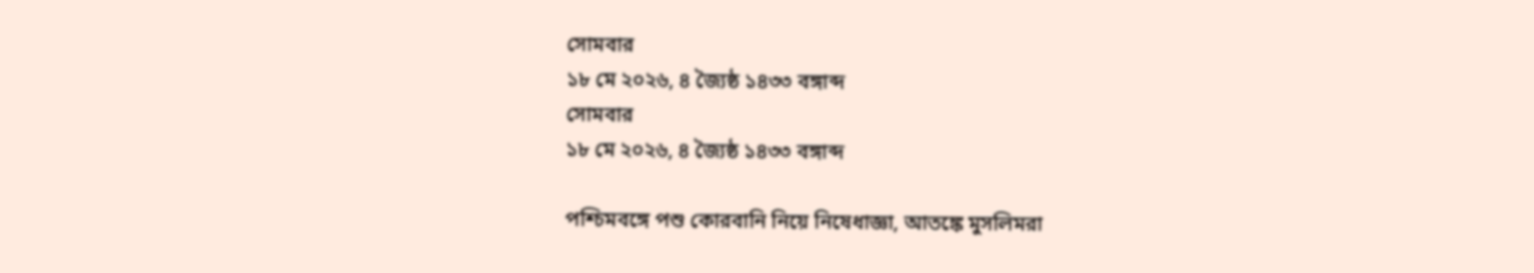সোমবার
১৮ মে ২০২৬, ৪ জ্যৈষ্ঠ ১৪৩৩ বঙ্গাব্দ
সোমবার
১৮ মে ২০২৬, ৪ জ্যৈষ্ঠ ১৪৩৩ বঙ্গাব্দ

পশ্চিমবঙ্গে পশু কোরবানি নিয়ে নিষেধাজ্ঞা, আতঙ্কে মুসলিমরা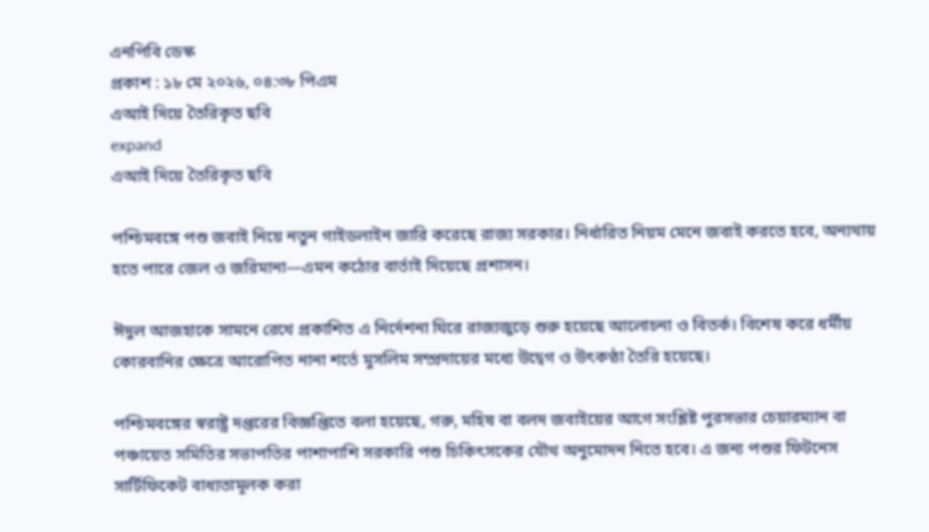এনপিবি ডেস্ক
প্রকাশ : ১৮ মে ২০২৬, ০৪:৩৮ পিএম
এআই দিয়ে তৈরিকৃত ছবি
expand
এআই দিয়ে তৈরিকৃত ছবি

পশ্চিমবঙ্গে পশু জবাই নিয়ে নতুন গাইডলাইন জারি করেছে রাজ্য সরকার। নির্ধারিত নিয়ম মেনে জবাই করতে হবে, অন্যথায় হতে পারে জেল ও জরিমানা—এমন কঠোর বার্তাই দিয়েছে প্রশাসন।

ঈদুল আজহাকে সামনে রেখে প্রকাশিত এ নির্দেশনা ঘিরে রাজ্যজুড়ে শুরু হয়েছে আলোচনা ও বিতর্ক। বিশেষ করে ধর্মীয় কোরবানির ক্ষেত্রে আরোপিত নানা শর্তে মুসলিম সম্প্রদায়ের মধ্যে উদ্বেগ ও উৎকণ্ঠা তৈরি হয়েছে।

পশ্চিমবঙ্গের স্বরাষ্ট্র দপ্তরের বিজ্ঞপ্তিতে বলা হয়েছে, গরু, মহিষ বা বলদ জবাইয়ের আগে সংশ্লিষ্ট পুরসভার চেয়ারম্যান বা পঞ্চায়েত সমিতির সভাপতির পাশাপাশি সরকারি পশু চিকিৎসকের যৌথ অনুমোদন নিতে হবে। এ জন্য পশুর ফিটনেস সার্টিফিকেট বাধ্যতামূলক করা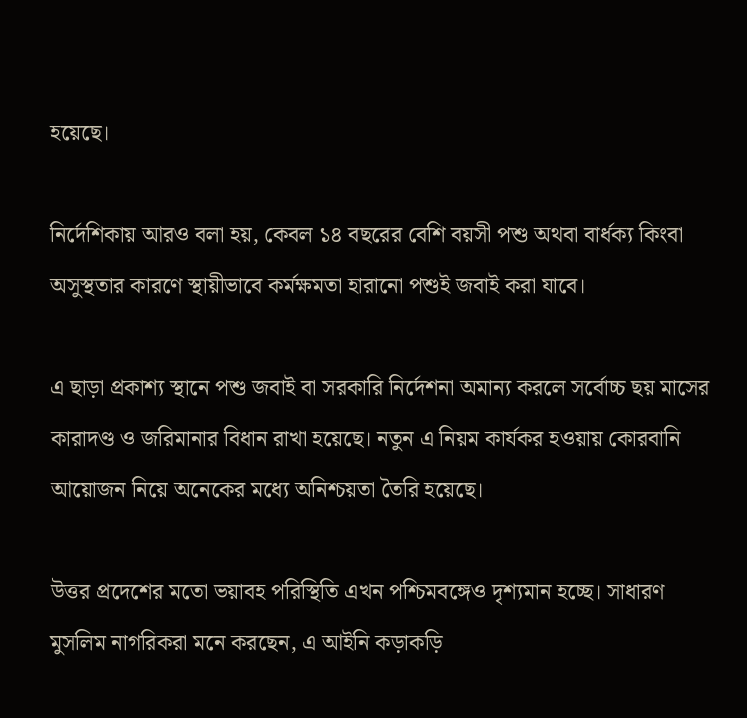হয়েছে।

নির্দেশিকায় আরও বলা হয়, কেবল ১৪ বছরের বেশি বয়সী পশু অথবা বার্ধক্য কিংবা অসুস্থতার কারণে স্থায়ীভাবে কর্মক্ষমতা হারানো পশুই জবাই করা যাবে।

এ ছাড়া প্রকাশ্য স্থানে পশু জবাই বা সরকারি নির্দেশনা অমান্য করলে সর্বোচ্চ ছয় মাসের কারাদণ্ড ও জরিমানার বিধান রাখা হয়েছে। নতুন এ নিয়ম কার্যকর হওয়ায় কোরবানি আয়োজন নিয়ে অনেকের মধ্যে অনিশ্চয়তা তৈরি হয়েছে।

উত্তর প্রদেশের মতো ভয়াবহ পরিস্থিতি এখন পশ্চিমবঙ্গেও দৃশ্যমান হচ্ছে। সাধারণ মুসলিম নাগরিকরা মনে করছেন, এ আইনি কড়াকড়ি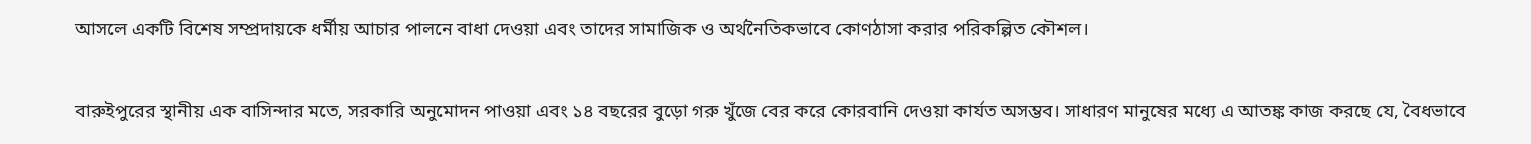আসলে একটি বিশেষ সম্প্রদায়কে ধর্মীয় আচার পালনে বাধা দেওয়া এবং তাদের সামাজিক ও অর্থনৈতিকভাবে কোণঠাসা করার পরিকল্পিত কৌশল।

বারুইপুরের স্থানীয় এক বাসিন্দার মতে, সরকারি অনুমোদন পাওয়া এবং ১৪ বছরের বুড়ো গরু খুঁজে বের করে কোরবানি দেওয়া কার্যত অসম্ভব। সাধারণ মানুষের মধ্যে এ আতঙ্ক কাজ করছে যে, বৈধভাবে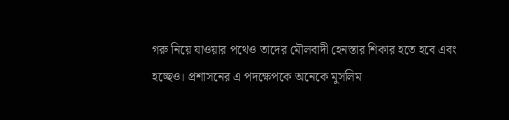গরু নিয়ে যাওয়ার পথেও তাদের মৌলবাদী হেনস্তার শিকার হতে হবে এবং হচ্ছেও। প্রশাসনের এ পদক্ষেপকে অনেকে মুসলিম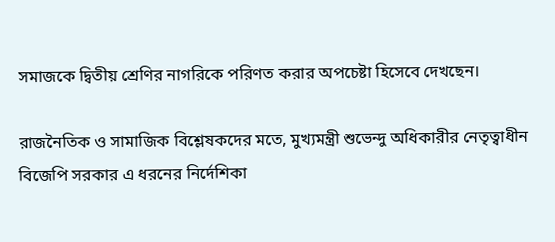সমাজকে দ্বিতীয় শ্রেণির নাগরিকে পরিণত করার অপচেষ্টা হিসেবে দেখছেন।

রাজনৈতিক ও সামাজিক বিশ্লেষকদের মতে, মুখ্যমন্ত্রী শুভেন্দু অধিকারীর নেতৃত্বাধীন বিজেপি সরকার এ ধরনের নির্দেশিকা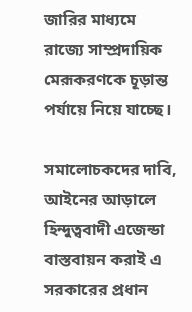জারির মাধ্যমে রাজ্যে সাম্প্রদায়িক মেরূকরণকে চূড়ান্ত পর্যায়ে নিয়ে যাচ্ছে।

সমালোচকদের দাবি, আইনের আড়ালে হিন্দুত্ববাদী এজেন্ডা বাস্তবায়ন করাই এ সরকারের প্রধান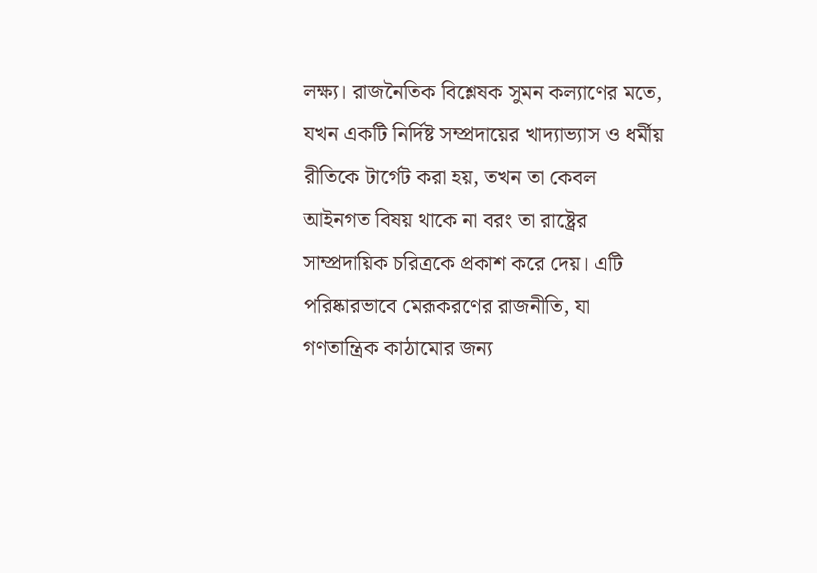লক্ষ্য। রাজনৈতিক বিশ্লেষক সুমন কল্যাণের মতে, যখন একটি নির্দিষ্ট সম্প্রদায়ের খাদ্যাভ্যাস ও ধর্মীয় রীতিকে টার্গেট করা হয়, তখন তা কেবল আইনগত বিষয় থাকে না বরং তা রাষ্ট্রের সাম্প্রদায়িক চরিত্রকে প্রকাশ করে দেয়। এটি পরিষ্কারভাবে মেরূকরণের রাজনীতি, যা গণতান্ত্রিক কাঠামোর জন্য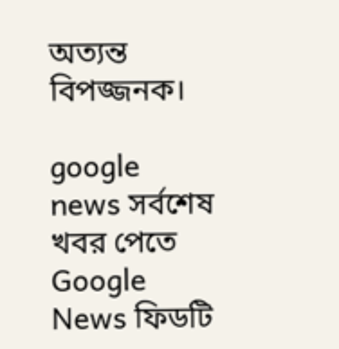অত্যন্ত বিপজ্জনক।

google news সর্বশেষ খবর পেতে Google News ফিডটি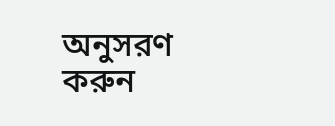অনুসরণ করুন